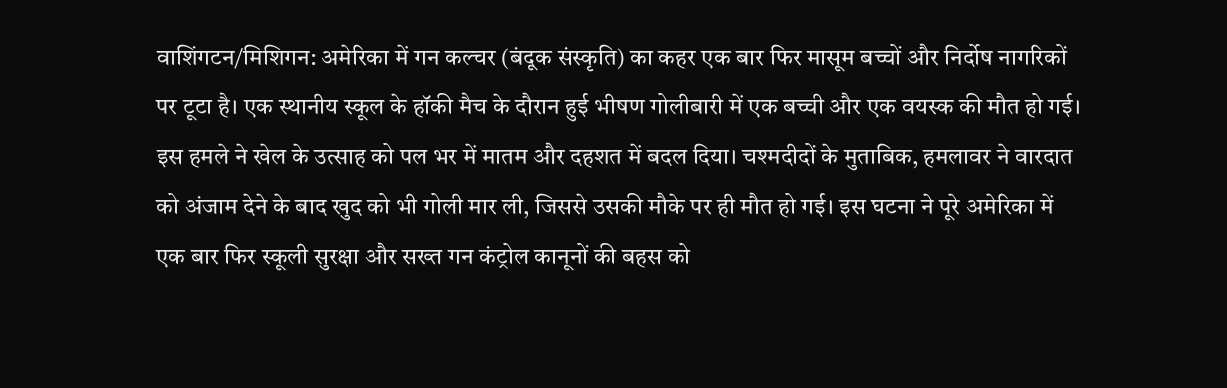वाशिंगटन/मिशिगन: अमेरिका में गन कल्चर (बंदूक संस्कृति) का कहर एक बार फिर मासूम बच्चों और निर्दोष नागरिकों पर टूटा है। एक स्थानीय स्कूल के हॉकी मैच के दौरान हुई भीषण गोलीबारी में एक बच्ची और एक वयस्क की मौत हो गई। इस हमले ने खेल के उत्साह को पल भर में मातम और दहशत में बदल दिया। चश्मदीदों के मुताबिक, हमलावर ने वारदात को अंजाम देने के बाद खुद को भी गोली मार ली, जिससे उसकी मौके पर ही मौत हो गई। इस घटना ने पूरे अमेरिका में एक बार फिर स्कूली सुरक्षा और सख्त गन कंट्रोल कानूनों की बहस को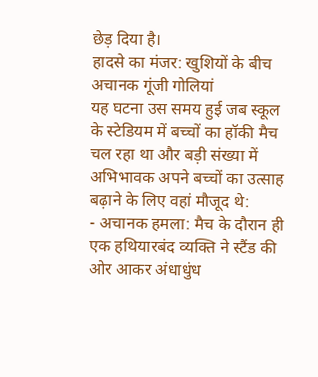छेड़ दिया है।
हादसे का मंजर: खुशियों के बीच अचानक गूंजी गोलियां
यह घटना उस समय हुई जब स्कूल के स्टेडियम में बच्चों का हॉकी मैच चल रहा था और बड़ी संख्या में अभिभावक अपने बच्चों का उत्साह बढ़ाने के लिए वहां मौजूद थे:
- अचानक हमला: मैच के दौरान ही एक हथियारबंद व्यक्ति ने स्टैंड की ओर आकर अंधाधुंध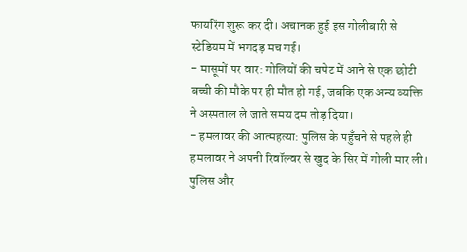फायरिंग शुरू कर दी। अचानक हुई इस गोलीबारी से स्टेडियम में भगदड़ मच गई।
- मासूमों पर वार: गोलियों की चपेट में आने से एक छोटी बच्ची की मौके पर ही मौत हो गई, जबकि एक अन्य व्यक्ति ने अस्पताल ले जाते समय दम तोड़ दिया।
- हमलावर की आत्महत्या: पुलिस के पहुँचने से पहले ही हमलावर ने अपनी रिवॉल्वर से खुद के सिर में गोली मार ली।
पुलिस और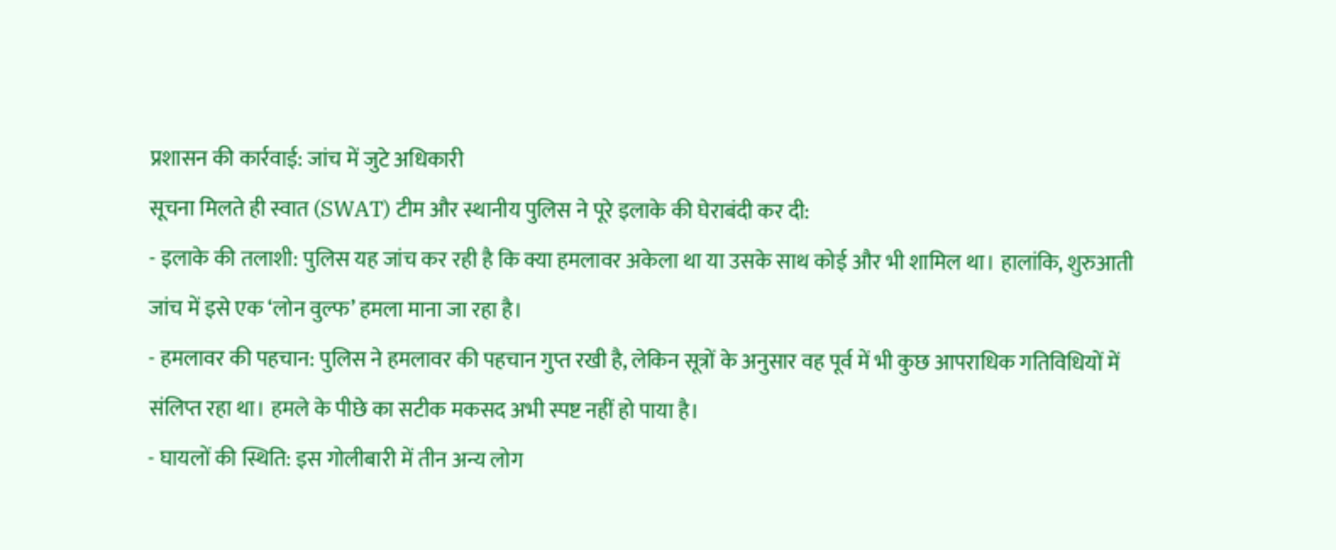प्रशासन की कार्रवाई: जांच में जुटे अधिकारी
सूचना मिलते ही स्वात (SWAT) टीम और स्थानीय पुलिस ने पूरे इलाके की घेराबंदी कर दी:
- इलाके की तलाशी: पुलिस यह जांच कर रही है कि क्या हमलावर अकेला था या उसके साथ कोई और भी शामिल था। हालांकि, शुरुआती जांच में इसे एक ‘लोन वुल्फ’ हमला माना जा रहा है।
- हमलावर की पहचान: पुलिस ने हमलावर की पहचान गुप्त रखी है, लेकिन सूत्रों के अनुसार वह पूर्व में भी कुछ आपराधिक गतिविधियों में संलिप्त रहा था। हमले के पीछे का सटीक मकसद अभी स्पष्ट नहीं हो पाया है।
- घायलों की स्थिति: इस गोलीबारी में तीन अन्य लोग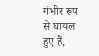गंभीर रूप से घायल हुए हैं,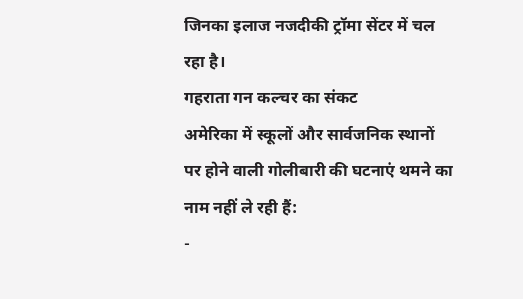जिनका इलाज नजदीकी ट्रॉमा सेंटर में चल रहा है।
गहराता गन कल्चर का संकट
अमेरिका में स्कूलों और सार्वजनिक स्थानों पर होने वाली गोलीबारी की घटनाएं थमने का नाम नहीं ले रही हैं:
-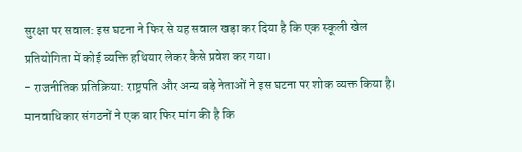सुरक्षा पर सवाल: इस घटना ने फिर से यह सवाल खड़ा कर दिया है कि एक स्कूली खेल प्रतियोगिता में कोई व्यक्ति हथियार लेकर कैसे प्रवेश कर गया।
- राजनीतिक प्रतिक्रिया: राष्ट्रपति और अन्य बड़े नेताओं ने इस घटना पर शोक व्यक्त किया है। मानवाधिकार संगठनों ने एक बार फिर मांग की है कि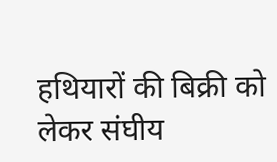हथियारों की बिक्री को लेकर संघीय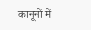कानूनों में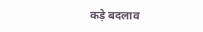कड़े बदलाव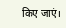किए जाएं।